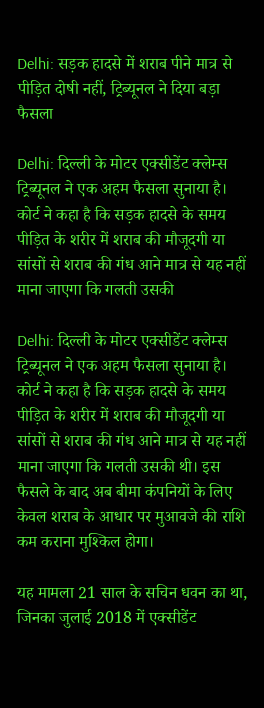Delhi: सड़क हादसे में शराब पीने मात्र से पीड़ित दोषी नहीं, ट्रिब्यूनल ने दिया बड़ा फैसला

Delhi: दिल्ली के मोटर एक्सीडेंट क्लेम्स ट्रिब्यूनल ने एक अहम फैसला सुनाया है। कोर्ट ने कहा है कि सड़क हादसे के समय पीड़ित के शरीर में शराब की मौजूदगी या सांसों से शराब की गंध आने मात्र से यह नहीं माना जाएगा कि गलती उसकी

Delhi: दिल्ली के मोटर एक्सीडेंट क्लेम्स ट्रिब्यूनल ने एक अहम फैसला सुनाया है। कोर्ट ने कहा है कि सड़क हादसे के समय पीड़ित के शरीर में शराब की मौजूदगी या सांसों से शराब की गंध आने मात्र से यह नहीं माना जाएगा कि गलती उसकी थी। इस फैसले के बाद अब बीमा कंपनियों के लिए केवल शराब के आधार पर मुआवजे की राशि कम कराना मुश्किल होगा।

यह मामला 21 साल के सचिन धवन का था, जिनका जुलाई 2018 में एक्सीडेंट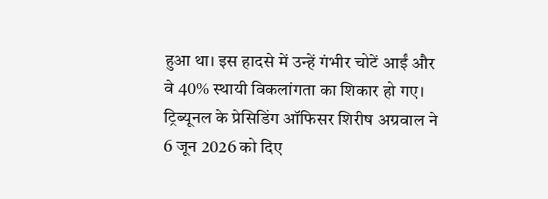हुआ था। इस हादसे में उन्हें गंभीर चोटें आईं और वे 40% स्थायी विकलांगता का शिकार हो गए। ट्रिब्यूनल के प्रेसिडिंग ऑफिसर शिरीष अग्रवाल ने 6 जून 2026 को दिए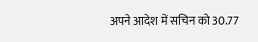अपने आदेश में सचिन को 30.77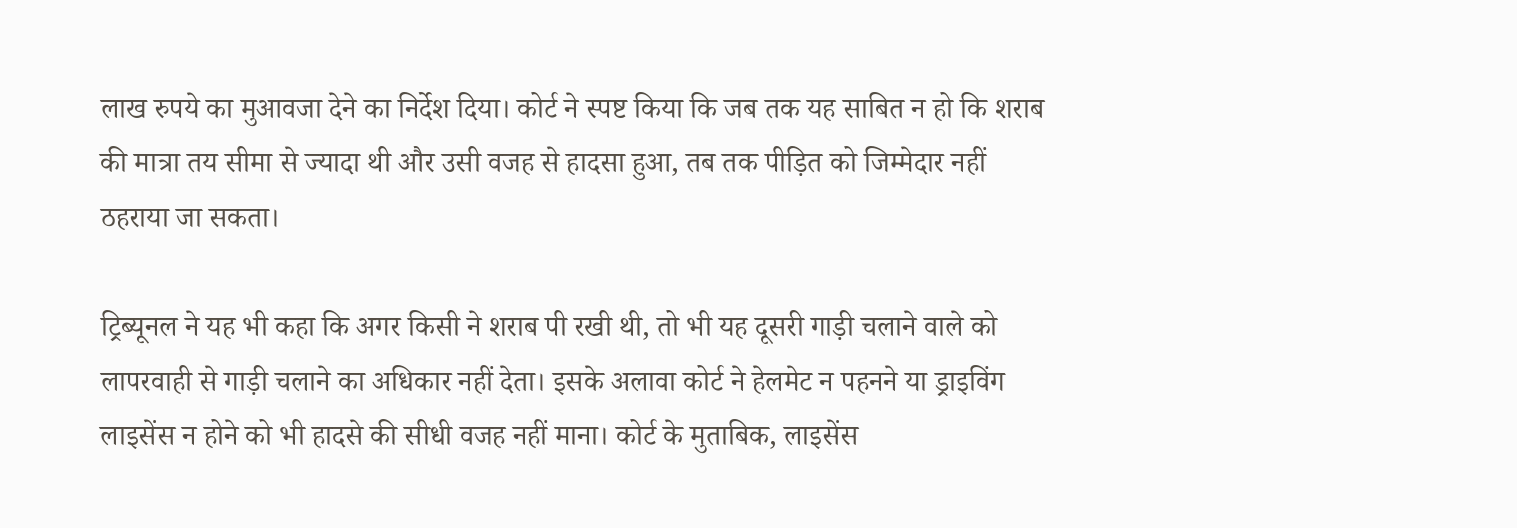लाख रुपये का मुआवजा देने का निर्देश दिया। कोर्ट ने स्पष्ट किया कि जब तक यह साबित न हो कि शराब की मात्रा तय सीमा से ज्यादा थी और उसी वजह से हादसा हुआ, तब तक पीड़ित को जिम्मेदार नहीं ठहराया जा सकता।

ट्रिब्यूनल ने यह भी कहा कि अगर किसी ने शराब पी रखी थी, तो भी यह दूसरी गाड़ी चलाने वाले को लापरवाही से गाड़ी चलाने का अधिकार नहीं देता। इसके अलावा कोर्ट ने हेलमेट न पहनने या ड्राइविंग लाइसेंस न होने को भी हादसे की सीधी वजह नहीं माना। कोर्ट के मुताबिक, लाइसेंस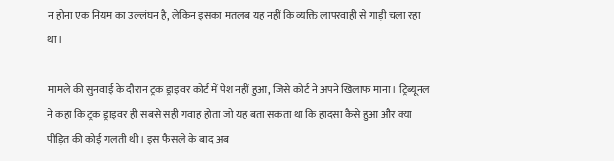न होना एक नियम का उल्लंघन है, लेकिन इसका मतलब यह नहीं कि व्यक्ति लापरवाही से गाड़ी चला रहा था।

मामले की सुनवाई के दौरान ट्रक ड्राइवर कोर्ट में पेश नहीं हुआ, जिसे कोर्ट ने अपने खिलाफ माना। ट्रिब्यूनल ने कहा कि ट्रक ड्राइवर ही सबसे सही गवाह होता जो यह बता सकता था कि हादसा कैसे हुआ और क्या पीड़ित की कोई गलती थी। इस फैसले के बाद अब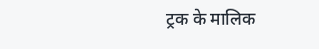ट्रक के मालिक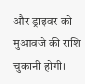और ड्राइवर को मुआवजे की राशि चुकानी होगी।